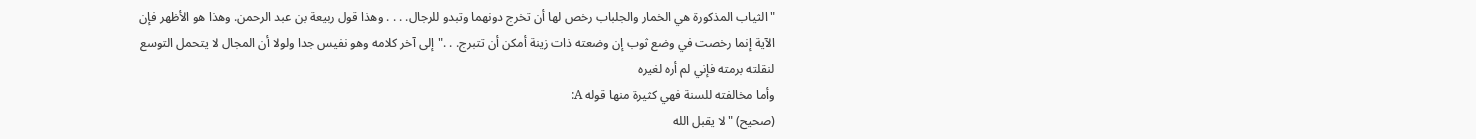"الثياب المذكورة هي الخمار والجلباب رخص لها أن تخرج دونهما وتبدو للرجال. . . . وهذا قول ربيعة بن عبد الرحمن. وهذا هو الأظهر فإن الآية إنما رخصت في وضع ثوب إن وضعته ذات زينة أمكن أن تتبرج. . ."إلى آخر كلامه وهو نفيس جدا ولولا أن المجال لا يتحمل التوسع لنقلته برمته فإني لم أره لغيره
وأما مخالفته للسنة فهي كثيرة منها قوله A:
(صحيح) "لا يقبل الله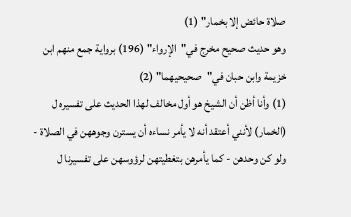صلاة حائض إلا بخمار" (1)
وهو حديث صحيح مخرج في"الإرواء" (196) برواية جمع منهم ابن خزيمة وابن حبان في"صحيحيهما" (2)
(1) وأنا أظن أن الشيخ هو أول مخالف لهذا الحديث على تفسيره ل (الخمار) لأنني أعتقد أنه لا يأمر نساءه أن يسترن وجوههن في الصلاة - ولو كن وحدهن - كما يأمرهن بتغطيتهن لرؤوسهن على تفسيرنا ل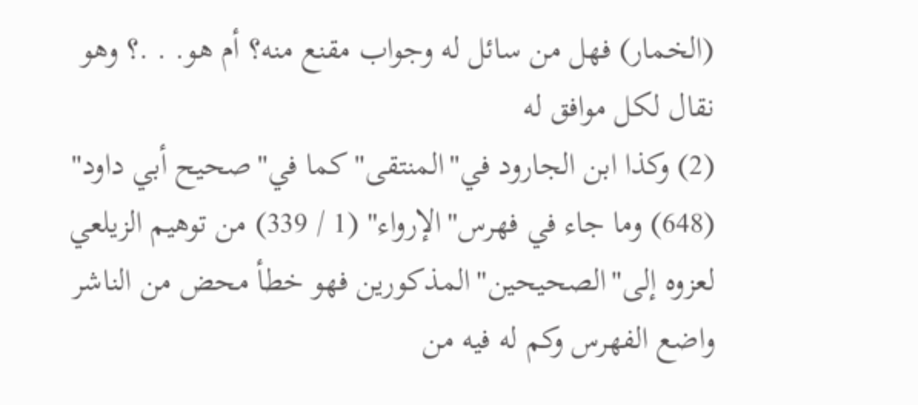(الخمار) فهل من سائل له وجواب مقنع منه؟ أم هو. . .؟ وهو نقال لكل موافق له
(2) وكذا ابن الجارود في"المنتقى"كما في"صحيح أبي داود" (648) وما جاء في فهرس"الإرواء" (1 / 339) من توهيم الزيلعي لعزوه إلى"الصحيحين"المذكورين فهو خطأ محض من الناشر واضع الفهرس وكم له فيه من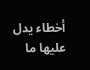أخطاء يدل عليها ما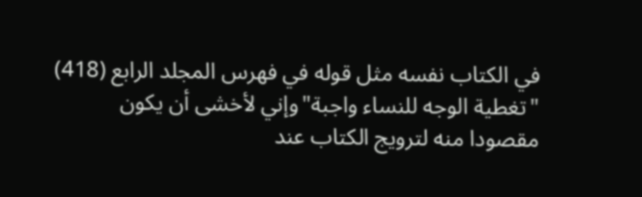في الكتاب نفسه مثل قوله في فهرس المجلد الرابع (418) "تغطية الوجه للنساء واجبة"وإني لأخشى أن يكون مقصودا منه لترويج الكتاب عند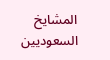المشايخ السعوديين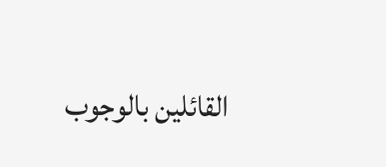القائلين بالوجوب